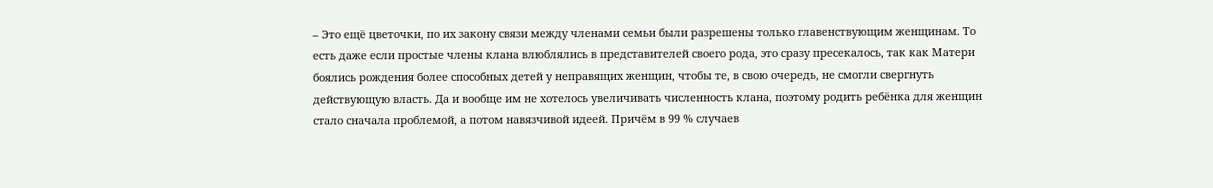– Это ещё цветочки, по их закону связи между членами семьи были разрешены только главенствующим женщинам. То есть даже если простые члены клана влюблялись в представителей своего рода, это сразу пресекалось, так как Матери боялись рождения более способных детей у неправящих женщин, чтобы те, в свою очередь, не смогли свергнуть действующую власть. Да и вообще им не хотелось увеличивать численность клана, поэтому родить ребёнка для женщин стало сначала проблемой, а потом навязчивой идеей. Причём в 99 % случаев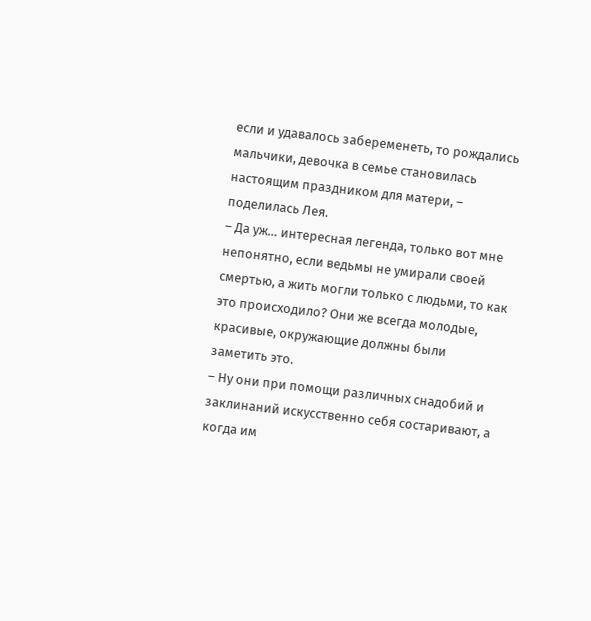если и удавалось забеременеть, то рождались мальчики, девочка в семье становилась настоящим праздником для матери, – поделилась Лея.
– Да уж… интересная легенда, только вот мне непонятно, если ведьмы не умирали своей смертью, а жить могли только с людьми, то как это происходило? Они же всегда молодые, красивые, окружающие должны были заметить это.
– Ну они при помощи различных снадобий и заклинаний искусственно себя состаривают, а когда им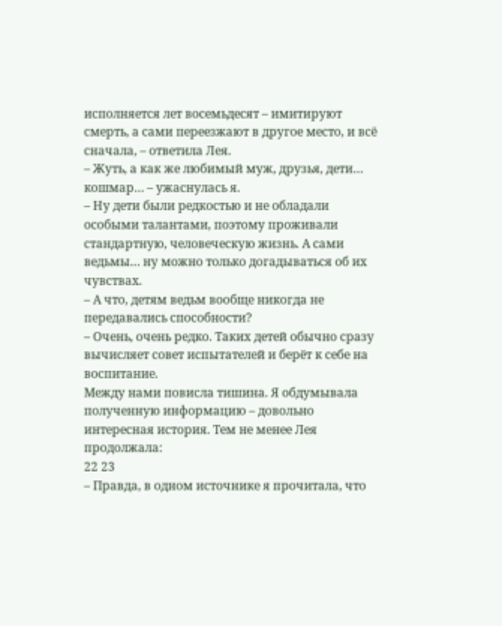исполняется лет восемьдесят – имитируют смерть, а сами переезжают в другое место, и всё сначала, – ответила Лея.
– Жуть, а как же любимый муж, друзья, дети… кошмар… – ужаснулась я.
– Ну дети были редкостью и не обладали особыми талантами, поэтому проживали стандартную, человеческую жизнь. А сами ведьмы… ну можно только догадываться об их чувствах.
– А что, детям ведьм вообще никогда не передавались способности?
– Очень, очень редко. Таких детей обычно сразу вычисляет совет испытателей и берёт к себе на воспитание.
Между нами повисла тишина. Я обдумывала полученную информацию – довольно интересная история. Тем не менее Лея продолжала:
22 23
– Правда, в одном источнике я прочитала, что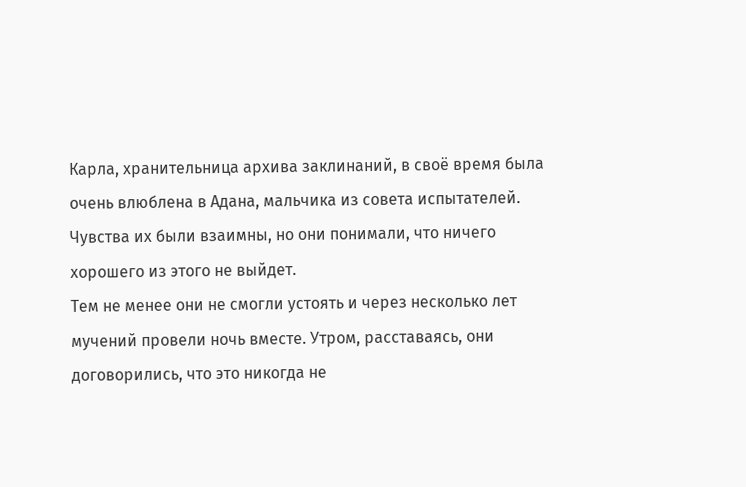Карла, хранительница архива заклинаний, в своё время была очень влюблена в Адана, мальчика из совета испытателей. Чувства их были взаимны, но они понимали, что ничего хорошего из этого не выйдет.
Тем не менее они не смогли устоять и через несколько лет мучений провели ночь вместе. Утром, расставаясь, они договорились, что это никогда не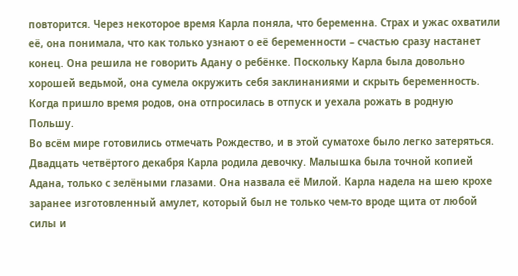повторится. Через некоторое время Карла поняла, что беременна. Страх и ужас охватили её, она понимала, что как только узнают о её беременности – счастью сразу настанет конец. Она решила не говорить Адану о ребёнке. Поскольку Карла была довольно хорошей ведьмой, она сумела окружить себя заклинаниями и скрыть беременность. Когда пришло время родов, она отпросилась в отпуск и уехала рожать в родную Польшу.
Во всём мире готовились отмечать Рождество, и в этой суматохе было легко затеряться. Двадцать четвёртого декабря Карла родила девочку. Малышка была точной копией Адана, только с зелёными глазами. Она назвала её Милой. Карла надела на шею крохе заранее изготовленный амулет, который был не только чем-то вроде щита от любой силы и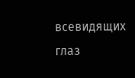всевидящих глаз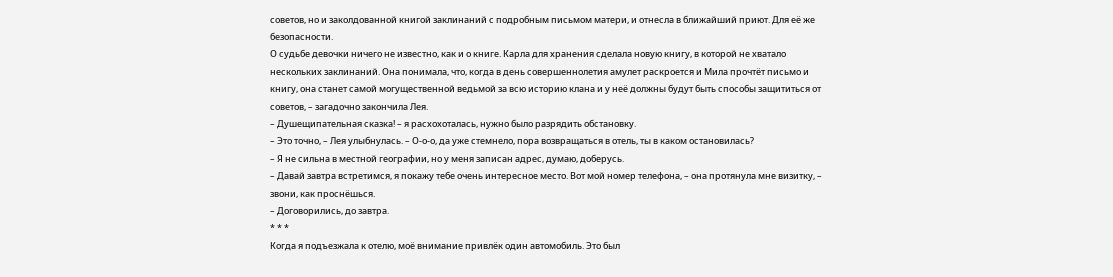советов, но и заколдованной книгой заклинаний с подробным письмом матери, и отнесла в ближайший приют. Для её же безопасности.
О судьбе девочки ничего не известно, как и о книге. Карла для хранения сделала новую книгу, в которой не хватало нескольких заклинаний. Она понимала, что, когда в день совершеннолетия амулет раскроется и Мила прочтёт письмо и книгу, она станет самой могущественной ведьмой за всю историю клана и у неё должны будут быть способы защититься от советов, – загадочно закончила Лея.
– Душещипательная сказка! – я расхохоталась, нужно было разрядить обстановку.
– Это точно, – Лея улыбнулась. – О-о-о, да уже стемнело, пора возвращаться в отель, ты в каком остановилась?
– Я не сильна в местной географии, но у меня записан адрес, думаю, доберусь.
– Давай завтра встретимся, я покажу тебе очень интересное место. Вот мой номер телефона, – она протянула мне визитку, – звони, как проснёшься.
– Договорились, до завтра.
* * *
Когда я подъезжала к отелю, моё внимание привлёк один автомобиль. Это был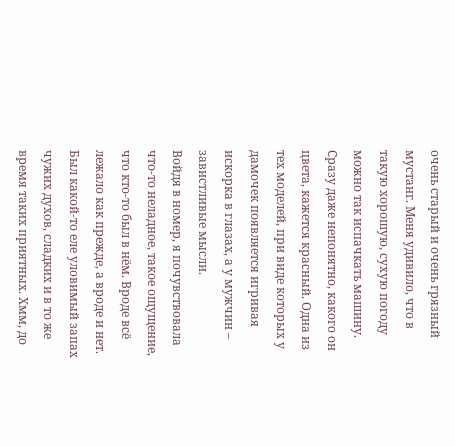очень старый и очень грязный мустанг. Меня удивило, что в такую хорошую, сухую погоду можно так испачкать машину. Сразу даже непонятно, какого он цвета, кажется красный. Одна из тех моделей, при виде которых у дамочек появляется игривая искорка в глазах, а у мужчин – завистливые мысли.
Войдя в номер, я почувствовала что-то неладное, такое ощущение, что кто-то был в нём. Вроде всё лежало как прежде, а вроде и нет. Был какой-то еле уловимый запах чужих духов, сладких и в то же время таких приятных. Хмм, до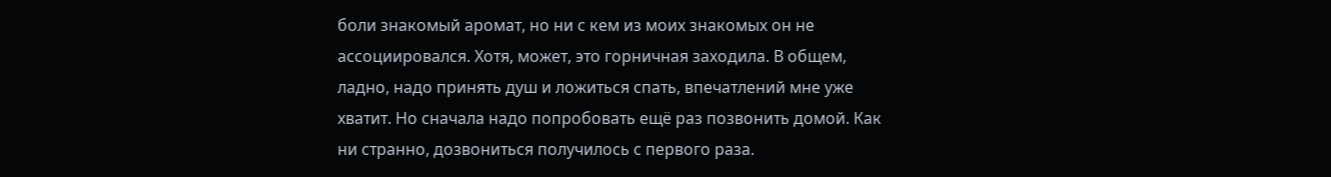боли знакомый аромат, но ни с кем из моих знакомых он не ассоциировался. Хотя, может, это горничная заходила. В общем, ладно, надо принять душ и ложиться спать, впечатлений мне уже хватит. Но сначала надо попробовать ещё раз позвонить домой. Как ни странно, дозвониться получилось с первого раза.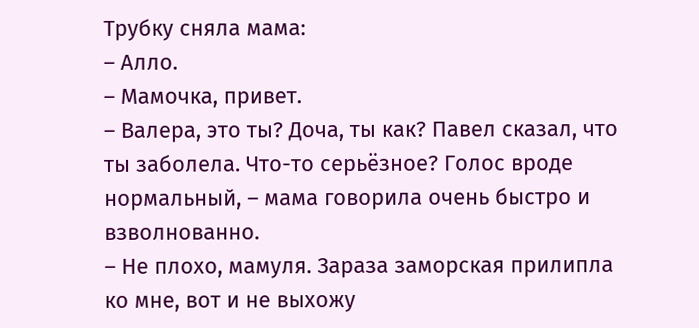Трубку сняла мама:
– Алло.
– Мамочка, привет.
– Валера, это ты? Доча, ты как? Павел сказал, что ты заболела. Что-то серьёзное? Голос вроде нормальный, – мама говорила очень быстро и взволнованно.
– Не плохо, мамуля. Зараза заморская прилипла ко мне, вот и не выхожу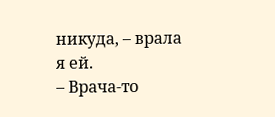никуда, – врала я ей.
– Врача-то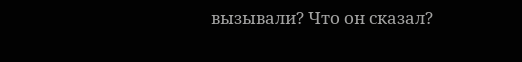вызывали? Что он сказал?